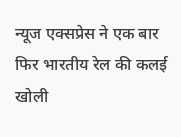न्यूज एक्सप्रेस ने एक बार फिर भारतीय रेल की कलई खोली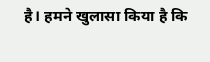है। हमने खुलासा किया है कि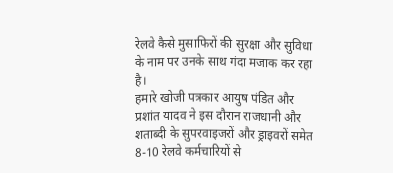रेलवे कैसे मुसाफिरों की सुरक्षा और सुविधा के नाम पर उनके साथ गंदा मजाक कर रहा है।
हमारे खोजी पत्रकार आयुष पंडित और प्रशांत यादव ने इस दौरान राजधानी और शताब्दी के सुपरवाइजरों और ड्राइवरों समेत 8-10 रेलवे कर्मचारियों से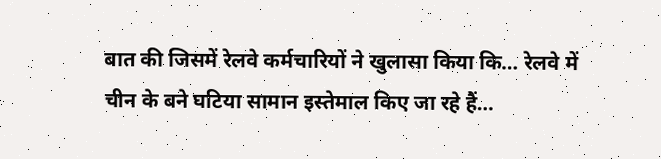बात की जिसमें रेलवे कर्मचारियों ने खुलासा किया कि… रेलवे में चीन के बने घटिया सामान इस्तेमाल किए जा रहे हैं…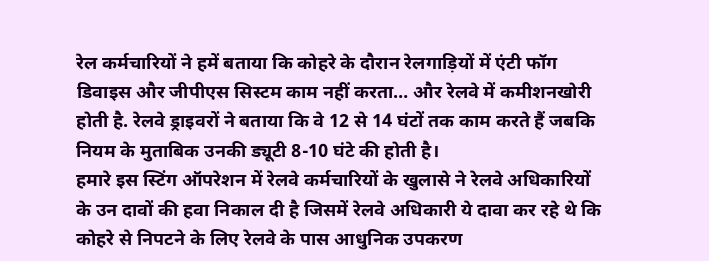रेल कर्मचारियों ने हमें बताया कि कोहरे के दौरान रेलगाड़ियों में एंटी फॉग डिवाइस और जीपीएस सिस्टम काम नहीं करता… और रेलवे में कमीशनखोरी होती है. रेलवे ड्राइवरों ने बताया कि वे 12 से 14 घंटों तक काम करते हैं जबकि नियम के मुताबिक उनकी ड्यूटी 8-10 घंटे की होती है।
हमारे इस स्टिंग ऑपरेशन में रेलवे कर्मचारियों के खुलासे ने रेलवे अधिकारियों के उन दावों की हवा निकाल दी है जिसमें रेलवे अधिकारी ये दावा कर रहे थे कि कोहरे से निपटने के लिए रेलवे के पास आधुनिक उपकरण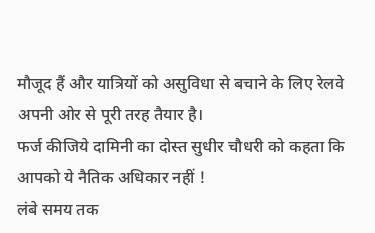मौजूद हैं और यात्रियों को असुविधा से बचाने के लिए रेलवे अपनी ओर से पूरी तरह तैयार है।
फर्ज कीजिये दामिनी का दोस्त सुधीर चौधरी को कहता कि आपको ये नैतिक अधिकार नहीं !
लंबे समय तक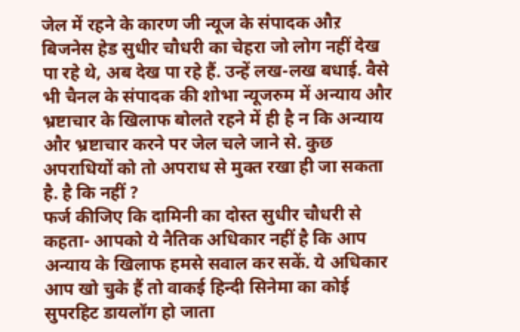जेल में रहने के कारण जी न्यूज के संपादक औऱ बिजनेस हेड सुधीर चौधरी का चेहरा जो लोग नहीं देख पा रहे थे, अब देख पा रहे हैं. उन्हें लख-लख बधाई. वैसे भी चैनल के संपादक की शोभा न्यूजरुम में अन्याय और भ्रष्टाचार के खिलाफ बोलते रहने में ही है न कि अन्याय और भ्रष्टाचार करने पर जेल चले जाने से. कुछ अपराधियों को तो अपराध से मुक्त रखा ही जा सकता है. है कि नहीं ?
फर्ज कीजिए कि दामिनी का दोस्त सुधीर चौधरी से कहता- आपको ये नैतिक अधिकार नहीं है कि आप अन्याय के खिलाफ हमसे सवाल कर सकें. ये अधिकार आप खो चुके हैं तो वाकई हिन्दी सिनेमा का कोई सुपरहिट डायलॉग हो जाता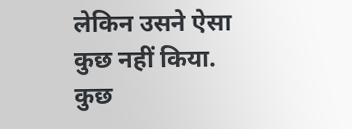लेकिन उसने ऐसा कुछ नहीं किया. कुछ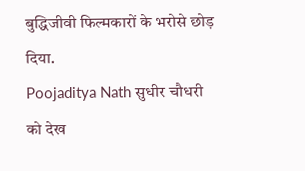बुद्धिजीवी फिल्मकारों के भरोसे छोड़ दिया.
Poojaditya Nath सुधीर चौधरी को देख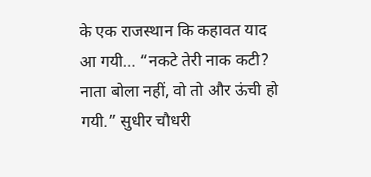के एक राजस्थान कि कहावत याद आ गयी… “नकटे तेरी नाक कटी? नाता बोला नहीं, वो तो और ऊंची हो गयी.” सुधीर चौधरी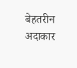बेहतरीन अदाकार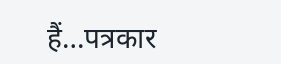हैं…पत्रकार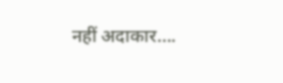नहीं अदाकार….